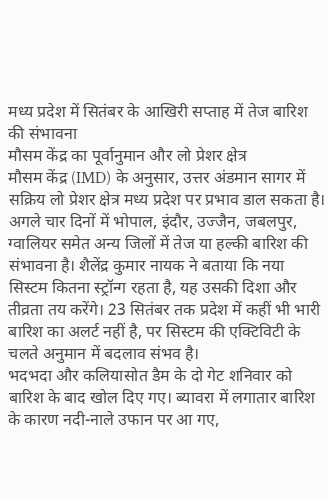मध्य प्रदेश में सितंबर के आखिरी सप्ताह में तेज बारिश की संभावना
मौसम केंद्र का पूर्वानुमान और लो प्रेशर क्षेत्र
मौसम केंद्र (IMD) के अनुसार, उत्तर अंडमान सागर में सक्रिय लो प्रेशर क्षेत्र मध्य प्रदेश पर प्रभाव डाल सकता है। अगले चार दिनों में भोपाल, इंदौर, उज्जैन, जबलपुर, ग्वालियर समेत अन्य जिलों में तेज या हल्की बारिश की संभावना है। शैलेंद्र कुमार नायक ने बताया कि नया सिस्टम कितना स्ट्रॉन्ग रहता है, यह उसकी दिशा और तीव्रता तय करेंगे। 23 सितंबर तक प्रदेश में कहीं भी भारी बारिश का अलर्ट नहीं है, पर सिस्टम की एक्टिविटी के चलते अनुमान में बदलाव संभव है।
भदभदा और कलियासोत डैम के दो गेट शनिवार को बारिश के बाद खोल दिए गए। ब्यावरा में लगातार बारिश के कारण नदी-नाले उफान पर आ गए,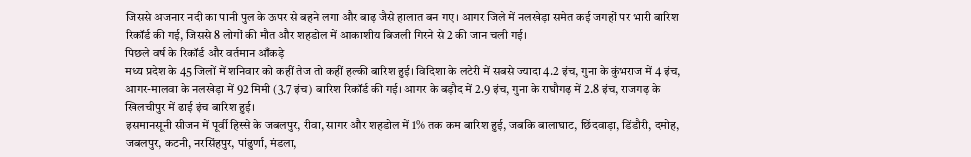जिससे अजनार नदी का पानी पुल के ऊपर से बहने लगा और बाढ़ जैसे हालात बन गए। आगर जिले में नलखेड़ा समेत कई जगहों पर भारी बारिश रिकॉर्ड की गई, जिससे 8 लोगों की मौत और शहडोल में आकाशीय बिजली गिरने से 2 की जान चली गई।
पिछले वर्ष के रिकॉर्ड और वर्तमान आँकड़े
मध्य प्रदेश के 45 जिलों में शनिवार को कहीं तेज तो कहीं हल्की बारिश हुई। विदिशा के लटेरी में सबसे ज्यादा 4.2 इंच, गुना के कुंभराज में 4 इंच, आगर-मालवा के नलखेड़ा में 92 मिमी (3.7 इंच) बारिश रिकॉर्ड की गई। आगर के बड़ौद में 2.9 इंच, गुना के राघौगढ़ में 2.8 इंच, राजगढ़ के खिलचीपुर में ढाई इंच बारिश हुई।
इसमानसूनी सीजन में पूर्वी हिस्से के जबलपुर, रीवा, सागर और शहडोल में 1% तक कम बारिश हुई, जबकि बालाघाट, छिंदवाड़ा, डिंडौरी, दमोह, जबलपुर, कटनी, नरसिंहपुर, पांढुर्णा, मंडला,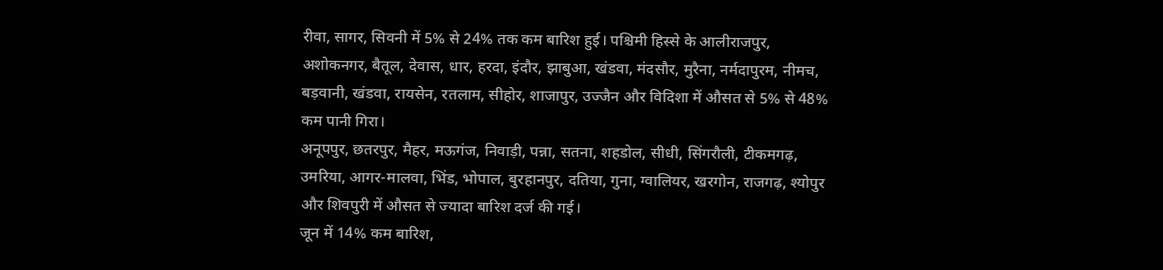रीवा, सागर, सिवनी में 5% से 24% तक कम बारिश हुई। पश्चिमी हिस्से के आलीराजपुर, अशोकनगर, बैतूल, देवास, धार, हरदा, इंदौर, झाबुआ, खंडवा, मंदसौर, मुरैना, नर्मदापुरम, नीमच, बड़वानी, खंडवा, रायसेन, रतलाम, सीहोर, शाजापुर, उज्जैन और विदिशा में औसत से 5% से 48% कम पानी गिरा।
अनूपपुर, छतरपुर, मैहर, मऊगंज, निवाड़ी, पन्ना, सतना, शहडोल, सीधी, सिंगरौली, टीकमगढ़, उमरिया, आगर-मालवा, भिंड, भोपाल, बुरहानपुर, दतिया, गुना, ग्वालियर, खरगोन, राजगढ़, श्योपुर और शिवपुरी में औसत से ज्यादा बारिश दर्ज की गई।
जून में 14% कम बारिश,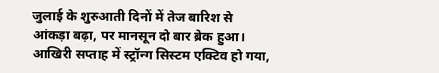जुलाई के शुरुआती दिनों में तेज बारिश से आंकड़ा बढ़ा, पर मानसून दो बार ब्रेक हुआ। आखिरी सप्ताह में स्ट्रॉन्ग सिस्टम एक्टिव हो गया,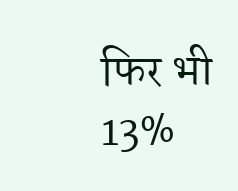फिर भी 13%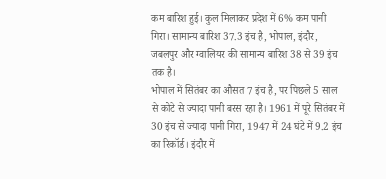कम बारिश हुई। कुल मिलाकर प्रदेश में 6% कम पानी गिरा। सामान्य बारिश 37.3 इंच है, भोपाल, इंदौर, जबलपुर और ग्वालियर की सामान्य बारिश 38 से 39 इंच तक है।
भोपाल में सितंबर का औसत 7 इंच है, पर पिछले 5 साल से कोटे से ज्यादा पानी बरस रहा है। 1961 में पूरे सितंबर में 30 इंच से ज्यादा पानी गिरा, 1947 में 24 घंटे में 9.2 इंच का रिकॉर्ड। इंदौर में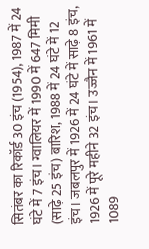सितंबर का रिकॉर्ड 30 इंच (1954), 1987 में 24 घंटे में 7 इंच। ग्वालियर में 1990 में 647 मिमी (साढ़े 25 इंच) बारिश, 1988 में 24 घंटे में 12 इंच। जबलपुर में 1926 में 24 घंटे में साढ़े 8 इंच, 1926 में पूरे महीने 32 इंच। उज्जैन में 1961 में 1089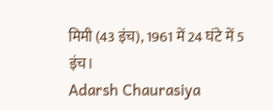मिमी (43 इंच), 1961 में 24 घंटे में 5 इंच।
Adarsh Chaurasiya